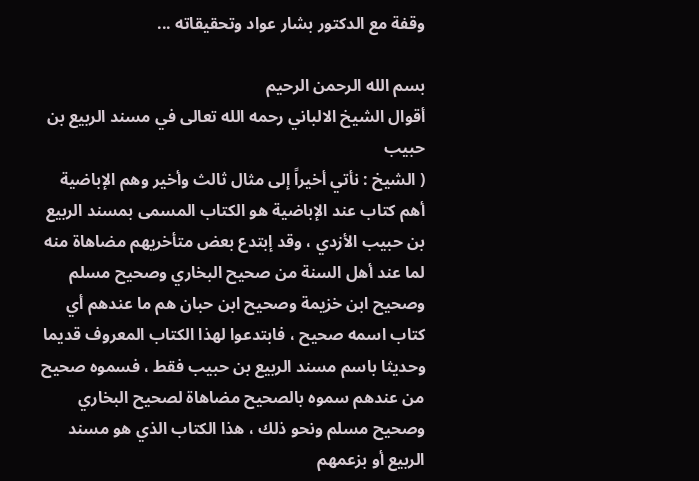وقفة مع الدكتور بشار عواد وتحقيقاته ...

بسم الله الرحمن الرحيم
أقوال الشيخ الالباني رحمه الله تعالى في مسند الربيع بن حبيب
( الشيخ : نأتي أخيراً إلى مثال ثالث وأخير وهم الإباضية أهم كتاب عند الإباضية هو الكتاب المسمى بمسند الربيع بن حبيب الأزدي ، وقد إبتدع بعض متأخريهم مضاهاة منه لما عند أهل السنة من صحيح البخاري وصحيح مسلم وصحيح ابن خزيمة وصحيح ابن حبان هم ما عندهم أي كتاب اسمه صحيح ، فابتدعوا لهذا الكتاب المعروف قديما وحديثا باسم مسند الربيع بن حبيب فقط ، فسموه صحيح من عندهم سموه بالصحيح مضاهاة لصحيح البخاري وصحيح مسلم ونحو ذلك ، هذا الكتاب الذي هو مسند الربيع أو بزعمهم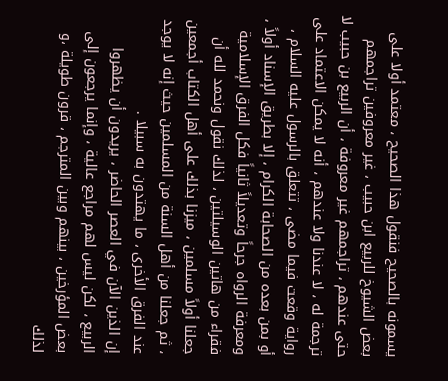يسمونه بالصحيح فنقول هذا الصحيح ، معتمد أولا على بعض الشيوخ للربيع ابن حبيب ، غير معروفين تراجمهم حتى عندهم ، تراجمهم غير معروفة ، أن الربيع بن حبيب لا ترجمة له ، لا عندنا ولا عندهم ، أنه لا يمكن الاعتماد على رواية وقعت فيما مضى ، تتعلق بالرسول عليه السلام ، أو بمن بعده من الصحابة الكرام ، إلا بطريق الإسناد أولاً ، ومعرفة الرواه جرحاً وتعديلاً ثانياً فكل الفرق الإسلامية فقراء من هاتين الوسيلتين ، لذلك نقول ونحمد لله أن جعلنا أولاً مسلمين ، ميزنا بذلك على أهل الكتاب أجمعين ، ثم جعلنا من أهل السنة من المسلمين حيث إنه لا يوجد عند الفرق الأخرى ، ما يهتدون به سبيلا .
إن الذين الآن في العصر الحاضر ، يريدون أن يظهروا الربيع ، لكن ليس لهم مراجع عالية ، وإنما يرجعون إلى بعض المؤرخين ، بينهم وبين المترجم ، قرون طويلة ،و لذلك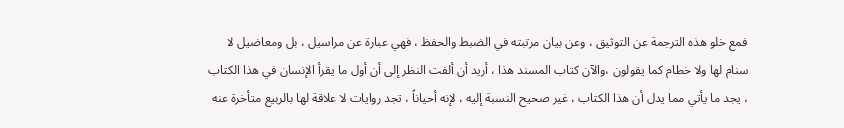فمع خلو هذه الترجمة عن التوثيق ، وعن بيان مرتبته في الضبط والحفظ ، فهي عبارة عن مراسيل ، بل ومعاضيل لا سنام لها ولا خطام كما يقولون ،والآن كتاب المسند هذا ، أريد أن ألفت النظر إلى أن أول ما يقرأ الإنسان في هذا الكتاب ، يجد ما يأتي مما يدل أن هذا الكتاب ، غير صحيح النسبة إليه ، لإنه أحياناً ، تجد روايات لا علاقة لها بالربيع متأخرة عنه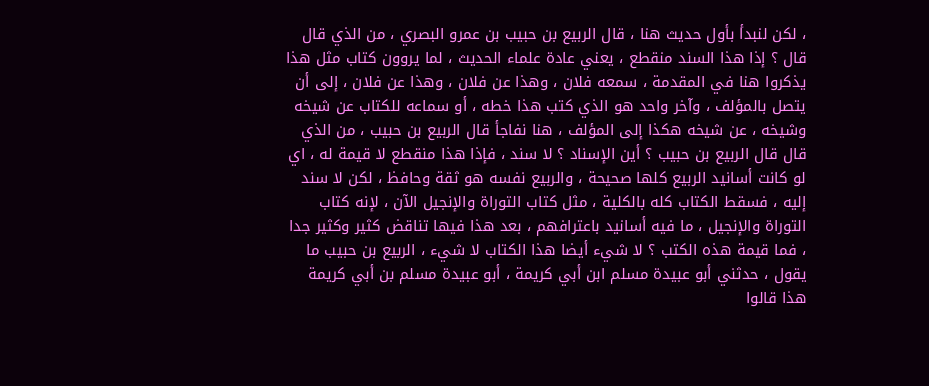، لكن لنبدأ بأول حديث هنا ، قال الربيع بن حبيب بن عمرو البصري ، من الذي قال قال ؟ إذا هذا السند منقطع ، يعني عادة علماء الحديث ، لما يروون كتاب مثل هذا يذكروا هنا في المقدمة ، سمعه فلان ، وهذا عن فلان ، وهذا عن فلان ، إلى أن يتصل بالمؤلف ، وآخر واحد هو الذي كتب هذا خطه ، أو سماعه للكتاب عن شيخه وشيخه ، عن شيخه هكذا إلى المؤلف ، هنا نفاجأ قال الربيع بن حبيب ، من الذي قال قال الربيع بن حبيب ؟ أين الإسناد ؟ لا سند ، فإذا هذا منقطع لا قيمة له ، اي لو كانت أسانيد الربيع كلها صحيحة ، والربيع نفسه هو ثقة وحافظ ، لكن لا سند إليه ، فسقط الكتاب كله بالكلية ، مثل كتاب التوراة والإنجيل الآن ، لإنه كتاب التوراة والإنجيل ، ما فيه أسانيد باعترافهم ، بعد هذا فيها تناقض كثير وكثير جدا ، فما قيمة هذه الكتب ؟ لا شيء أيضا هذا الكتاب لا شيء ، الربيع بن حبيب ما يقول ، حدثني أبو عبيدة مسلم ابن أبي كريمة ، أبو عبيدة مسلم بن أبي كريمة هذا قالوا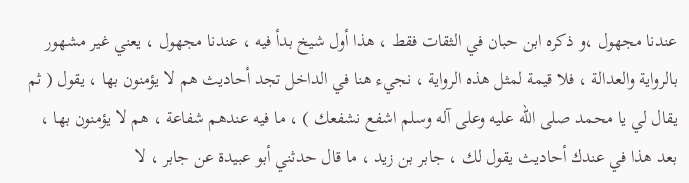عندنا مجهول ،و ذكره ابن حبان في الثقات فقط ، هذا أول شيخ بدأ فيه ، عندنا مجهول ، يعني غير مشهور بالرواية والعدالة ، فلا قيمة لمثل هذه الرواية ، نجيء هنا في الداخل تجد أحاديث هم لا يؤمنون بها ، يقول ( ثم يقال لي يا محمد صلى الله عليه وعلى آله وسلم اشفع نشفعك ) ، ما فيه عندهم شفاعة ، هم لا يؤمنون بها ، بعد هذا في عندك أحاديث يقول لك ، جابر بن زيد ، ما قال حدثني أبو عبيدة عن جابر ، لا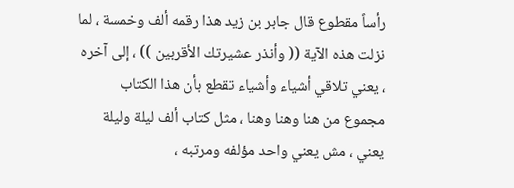رأساً مقطوع قال جابر بن زيد هذا رقمه ألف وخمسة ، لما نزلت هذه الآية (( وأنذر عشيرتك الأقربين )) ، إلى آخره ، يعني تلاقي أشياء وأشياء تقطع بأن هذا الكتاب مجموع من هنا وهنا وهنا ، مثل كتاب ألف ليلة وليلة يعني ، مش يعني واحد مؤلفه ومرتبه ،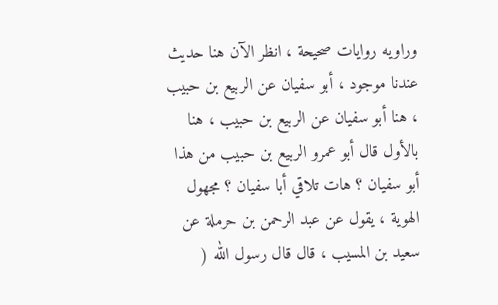وراويه روايات صحيحة ، انظر الآن هنا حديث عندنا موجود ، أبو سفيان عن الربيع بن حبيب ، هنا أبو سفيان عن الربيع بن حبيب ، هنا بالأول قال أبو عمرو الربيع بن حبيب من هذا أبو سفيان ؟ هات تلاقي أبا سفيان ؟ مجهول الهوية ، يقول عن عبد الرحمن بن حرملة عن سعيد بن المسيب ، قال قال رسول الله (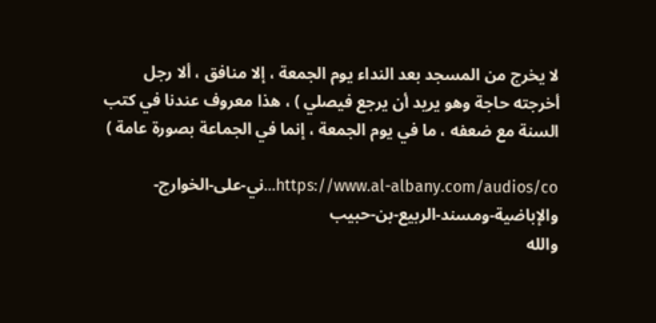لا يخرج من المسجد بعد النداء يوم الجمعة ، إلا منافق ، ألا رجل أخرجته حاجة وهو يريد أن يرجع فيصلي ) ، هذا معروف عندنا في كتب السنة مع ضعفه ، ما في يوم الجمعة ، إنما في الجماعة بصورة عامة )

https://www.al-albany.com/audios/co...ني-على-الخوارج-والإباضية-ومسند-الربيع-بن-حبيب
والله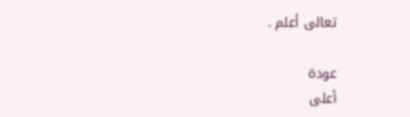تعالى أعلم .

عودة
أعلى